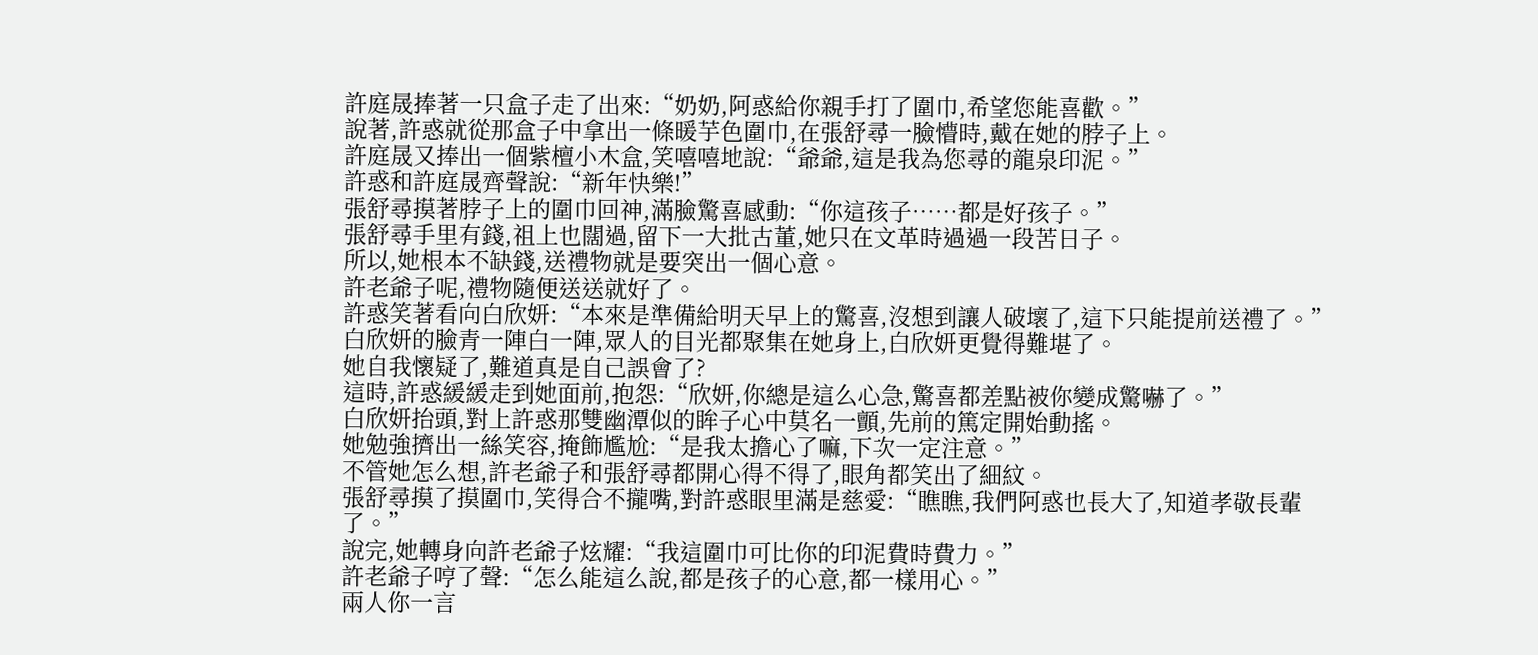許庭晟捧著一只盒子走了出來:“奶奶,阿惑給你親手打了圍巾,希望您能喜歡。”
說著,許惑就從那盒子中拿出一條暖芋色圍巾,在張舒尋一臉懵時,戴在她的脖子上。
許庭晟又捧出一個紫檀小木盒,笑嘻嘻地說:“爺爺,這是我為您尋的龍泉印泥。”
許惑和許庭晟齊聲說:“新年快樂!”
張舒尋摸著脖子上的圍巾回神,滿臉驚喜感動:“你這孩子……都是好孩子。”
張舒尋手里有錢,祖上也闊過,留下一大批古董,她只在文革時過過一段苦日子。
所以,她根本不缺錢,送禮物就是要突出一個心意。
許老爺子呢,禮物隨便送送就好了。
許惑笑著看向白欣妍:“本來是準備給明天早上的驚喜,沒想到讓人破壞了,這下只能提前送禮了。”
白欣妍的臉青一陣白一陣,眾人的目光都聚集在她身上,白欣妍更覺得難堪了。
她自我懷疑了,難道真是自己誤會了?
這時,許惑緩緩走到她面前,抱怨:“欣妍,你總是這么心急,驚喜都差點被你變成驚嚇了。”
白欣妍抬頭,對上許惑那雙幽潭似的眸子心中莫名一顫,先前的篤定開始動搖。
她勉強擠出一絲笑容,掩飾尷尬:“是我太擔心了嘛,下次一定注意。”
不管她怎么想,許老爺子和張舒尋都開心得不得了,眼角都笑出了細紋。
張舒尋摸了摸圍巾,笑得合不攏嘴,對許惑眼里滿是慈愛:“瞧瞧,我們阿惑也長大了,知道孝敬長輩了。”
說完,她轉身向許老爺子炫耀:“我這圍巾可比你的印泥費時費力。”
許老爺子哼了聲:“怎么能這么說,都是孩子的心意,都一樣用心。”
兩人你一言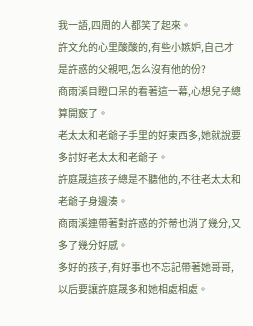我一語,四周的人都笑了起來。
許文允的心里酸酸的,有些小嫉妒,自己才是許惑的父親吧,怎么沒有他的份?
商雨溪目瞪口呆的看著這一幕,心想兒子總算開竅了。
老太太和老爺子手里的好東西多,她就說要多討好老太太和老爺子。
許庭晟這孩子總是不聽他的,不往老太太和老爺子身邊湊。
商雨溪連帶著對許惑的芥蒂也消了幾分,又多了幾分好感。
多好的孩子,有好事也不忘記帶著她哥哥,以后要讓許庭晟多和她相處相處。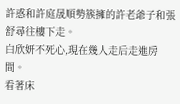許惑和許庭晟順勢簇擁的許老爺子和張舒尋往樓下走。
白欣妍不死心,現在幾人走后走進房間。
看著床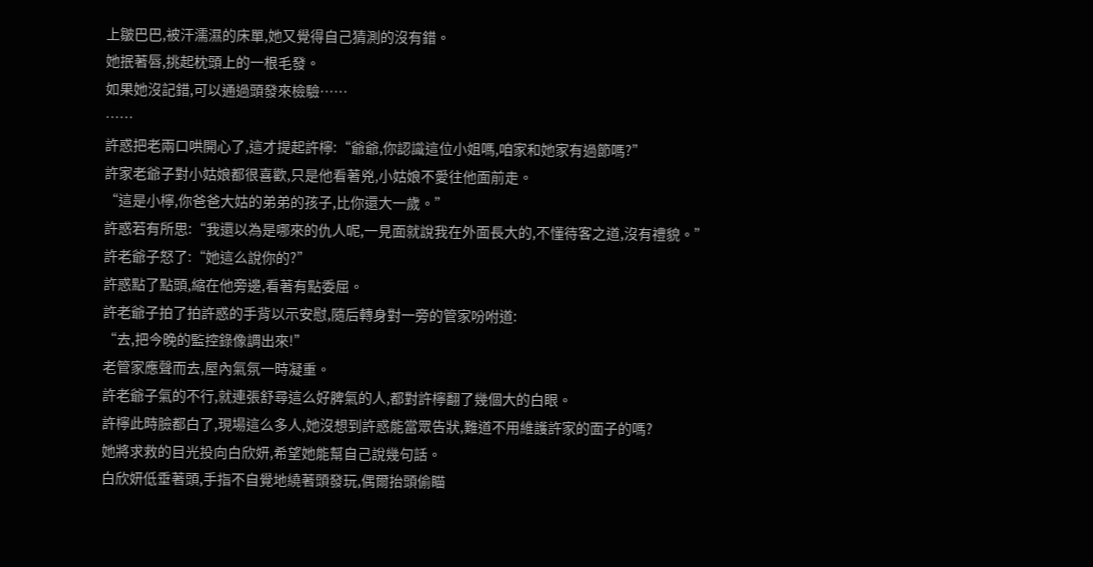上皺巴巴,被汗濡濕的床單,她又覺得自己猜測的沒有錯。
她抿著唇,挑起枕頭上的一根毛發。
如果她沒記錯,可以通過頭發來檢驗……
……
許惑把老兩口哄開心了,這才提起許檸:“爺爺,你認識這位小姐嗎,咱家和她家有過節嗎?”
許家老爺子對小姑娘都很喜歡,只是他看著兇,小姑娘不愛往他面前走。
“這是小檸,你爸爸大姑的弟弟的孩子,比你還大一歲。”
許惑若有所思:“我還以為是哪來的仇人呢,一見面就說我在外面長大的,不懂待客之道,沒有禮貌。”
許老爺子怒了:“她這么說你的?”
許惑點了點頭,縮在他旁邊,看著有點委屈。
許老爺子拍了拍許惑的手背以示安慰,隨后轉身對一旁的管家吩咐道:
“去,把今晚的監控錄像調出來!”
老管家應聲而去,屋內氣氛一時凝重。
許老爺子氣的不行,就連張舒尋這么好脾氣的人,都對許檸翻了幾個大的白眼。
許檸此時臉都白了,現場這么多人,她沒想到許惑能當眾告狀,難道不用維護許家的面子的嗎?
她將求救的目光投向白欣妍,希望她能幫自己說幾句話。
白欣妍低垂著頭,手指不自覺地繞著頭發玩,偶爾抬頭偷瞄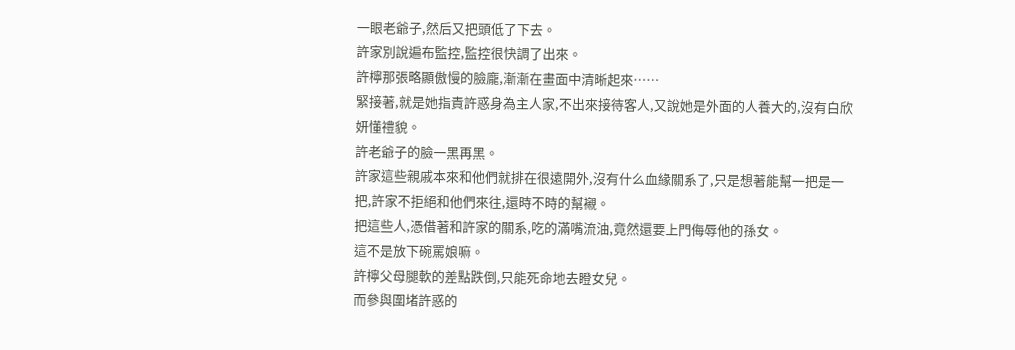一眼老爺子,然后又把頭低了下去。
許家別說遍布監控,監控很快調了出來。
許檸那張略顯傲慢的臉龐,漸漸在畫面中清晰起來……
緊接著,就是她指責許惑身為主人家,不出來接待客人,又說她是外面的人養大的,沒有白欣妍懂禮貌。
許老爺子的臉一黑再黑。
許家這些親戚本來和他們就排在很遠開外,沒有什么血緣關系了,只是想著能幫一把是一把,許家不拒絕和他們來往,還時不時的幫襯。
把這些人,憑借著和許家的關系,吃的滿嘴流油,竟然還要上門侮辱他的孫女。
這不是放下碗罵娘嘛。
許檸父母腿軟的差點跌倒,只能死命地去瞪女兒。
而參與圍堵許惑的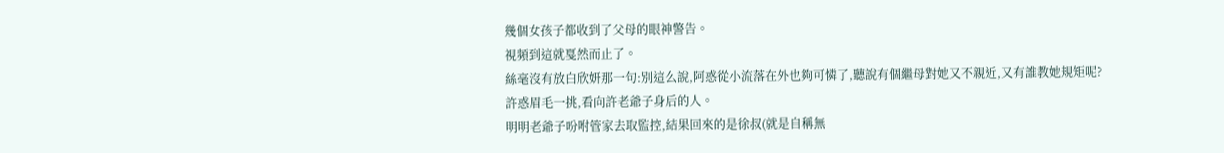幾個女孩子都收到了父母的眼神警告。
視頻到這就戛然而止了。
絲毫沒有放白欣妍那一句:別這么說,阿惑從小流落在外也夠可憐了,聽說有個繼母對她又不親近,又有誰教她規矩呢?
許惑眉毛一挑,看向許老爺子身后的人。
明明老爺子吩咐管家去取監控,結果回來的是徐叔(就是自稱無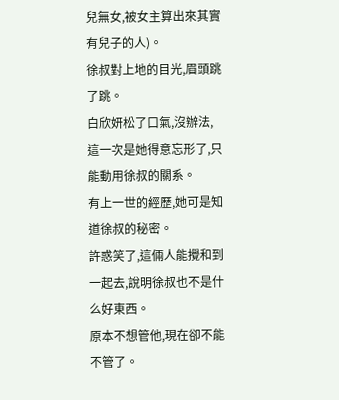兒無女,被女主算出來其實有兒子的人)。
徐叔對上地的目光,眉頭跳了跳。
白欣妍松了口氣,沒辦法,這一次是她得意忘形了,只能動用徐叔的關系。
有上一世的經歷,她可是知道徐叔的秘密。
許惑笑了,這倆人能攪和到一起去,說明徐叔也不是什么好東西。
原本不想管他,現在卻不能不管了。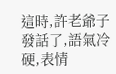這時,許老爺子發話了,語氣冷硬,表情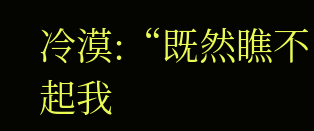冷漠:“既然瞧不起我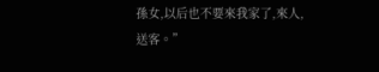孫女,以后也不要來我家了,來人,送客。”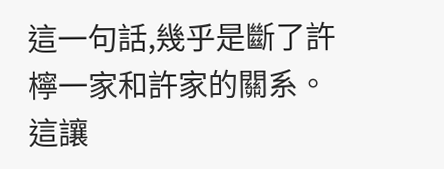這一句話,幾乎是斷了許檸一家和許家的關系。
這讓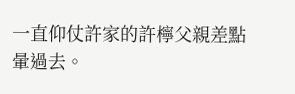一直仰仗許家的許檸父親差點暈過去。